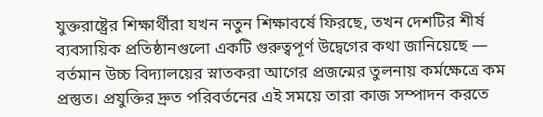যুক্তরাষ্ট্রের শিক্ষার্থীরা যখন নতুন শিক্ষাবর্ষে ফিরছে, তখন দেশটির শীর্ষ ব্যবসায়িক প্রতিষ্ঠানগুলো একটি গুরুত্বপূর্ণ উদ্বেগের কথা জানিয়েছে — বর্তমান উচ্চ বিদ্যালয়ের স্নাতকরা আগের প্রজন্মের তুলনায় কর্মক্ষেত্রে কম প্রস্তুত। প্রযুক্তির দ্রুত পরিবর্তনের এই সময়ে তারা কাজ সম্পাদন করতে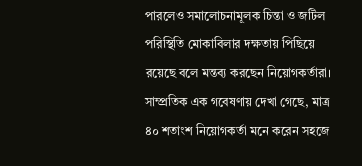পারলেও সমালোচনামূলক চিন্তা ও জটিল পরিস্থিতি মোকাবিলার দক্ষতায় পিছিয়ে রয়েছে বলে মন্তব্য করছেন নিয়োগকর্তারা। সাম্প্রতিক এক গবেষণায় দেখা গেছে, মাত্র ৪০ শতাংশ নিয়োগকর্তা মনে করেন সহজে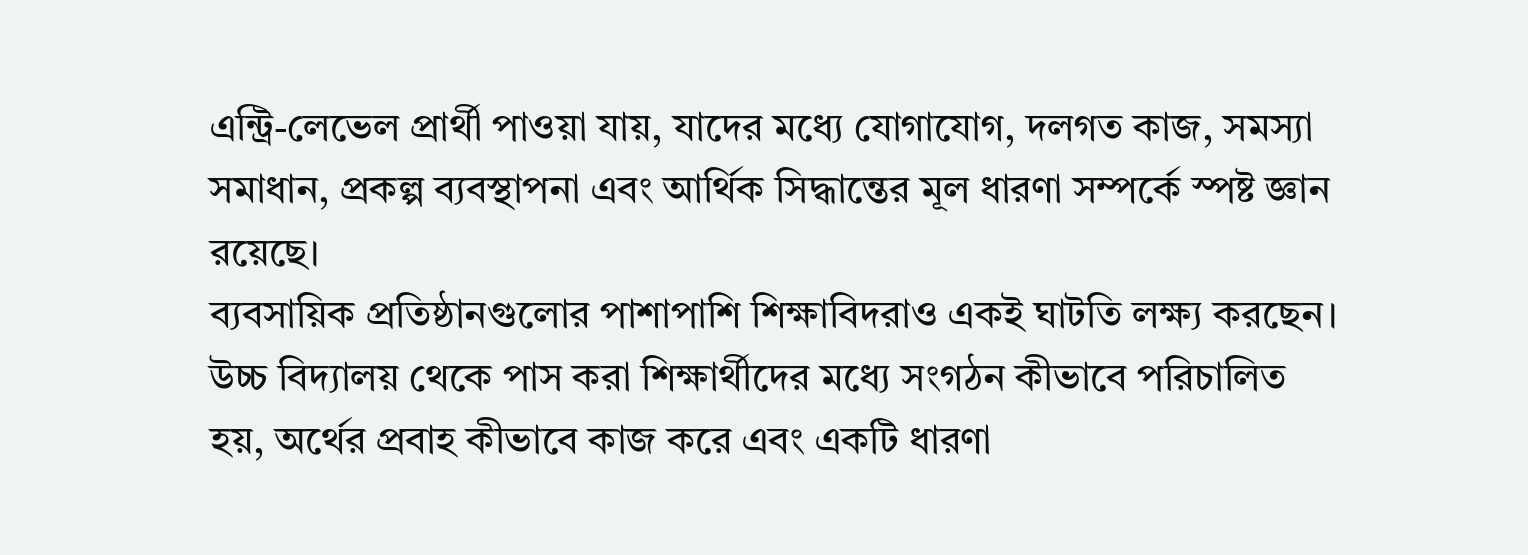এন্ট্রি-লেভেল প্রার্থী পাওয়া যায়, যাদের মধ্যে যোগাযোগ, দলগত কাজ, সমস্যা সমাধান, প্রকল্প ব্যবস্থাপনা এবং আর্থিক সিদ্ধান্তের মূল ধারণা সম্পর্কে স্পষ্ট জ্ঞান রয়েছে।
ব্যবসায়িক প্রতিষ্ঠানগুলোর পাশাপাশি শিক্ষাবিদরাও একই ঘাটতি লক্ষ্য করছেন। উচ্চ বিদ্যালয় থেকে পাস করা শিক্ষার্থীদের মধ্যে সংগঠন কীভাবে পরিচালিত হয়, অর্থের প্রবাহ কীভাবে কাজ করে এবং একটি ধারণা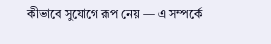কীভাবে সুযোগে রূপ নেয় — এ সম্পর্কে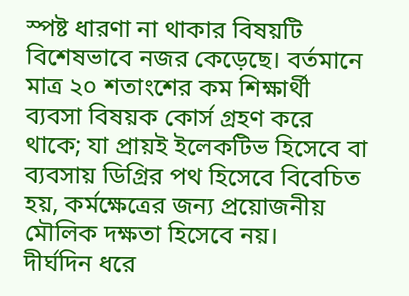স্পষ্ট ধারণা না থাকার বিষয়টি বিশেষভাবে নজর কেড়েছে। বর্তমানে মাত্র ২০ শতাংশের কম শিক্ষার্থী ব্যবসা বিষয়ক কোর্স গ্রহণ করে থাকে; যা প্রায়ই ইলেকটিভ হিসেবে বা ব্যবসায় ডিগ্রির পথ হিসেবে বিবেচিত হয়, কর্মক্ষেত্রের জন্য প্রয়োজনীয় মৌলিক দক্ষতা হিসেবে নয়।
দীর্ঘদিন ধরে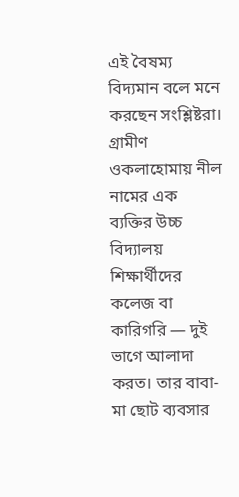এই বৈষম্য বিদ্যমান বলে মনে করছেন সংশ্লিষ্টরা। গ্রামীণ ওকলাহোমায় নীল নামের এক ব্যক্তির উচ্চ বিদ্যালয় শিক্ষার্থীদের কলেজ বা কারিগরি — দুই ভাগে আলাদা করত। তার বাবা-মা ছোট ব্যবসার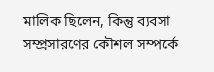মালিক ছিলেন, কিন্তু ব্যবসা সম্প্রসারণের কৌশল সম্পর্কে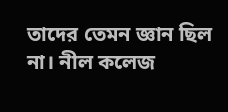তাদের তেমন জ্ঞান ছিল না। নীল কলেজ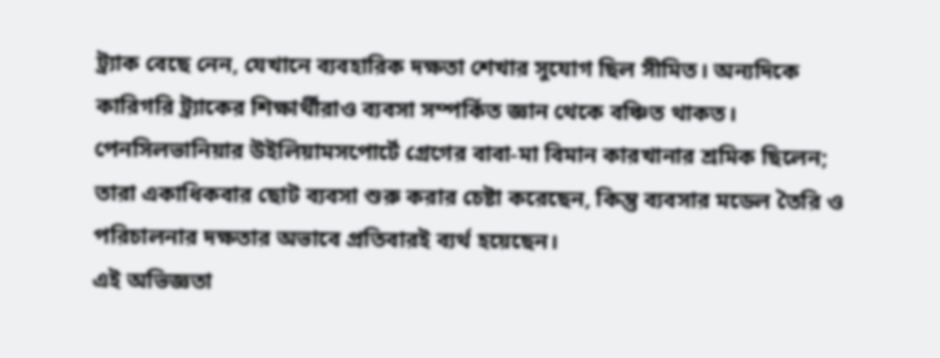ট্র্যাক বেছে নেন, যেখানে ব্যবহারিক দক্ষতা শেখার সুযোগ ছিল সীমিত। অন্যদিকে কারিগরি ট্র্যাকের শিক্ষার্থীরাও ব্যবসা সম্পর্কিত জ্ঞান থেকে বঞ্চিত থাকত। পেনসিলভানিয়ার উইলিয়ামসপোর্টে গ্রেগের বাবা-মা বিমান কারখানার শ্রমিক ছিলেন; তারা একাধিকবার ছোট ব্যবসা শুরু করার চেষ্টা করেছেন, কিন্তু ব্যবসার মডেল তৈরি ও পরিচালনার দক্ষতার অভাবে প্রতিবারই ব্যর্থ হয়েছেন।
এই অভিজ্ঞতা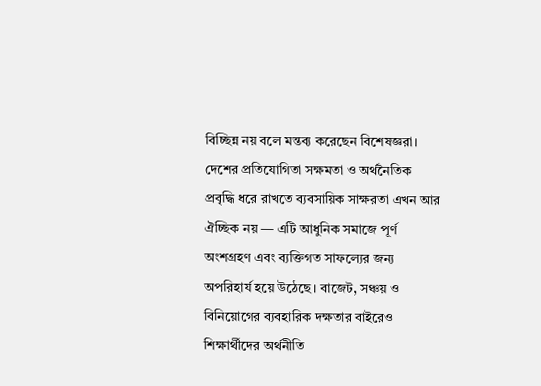বিচ্ছিন্ন নয় বলে মন্তব্য করেছেন বিশেষজ্ঞরা। দেশের প্রতিযোগিতা সক্ষমতা ও অর্থনৈতিক প্রবৃদ্ধি ধরে রাখতে ব্যবসায়িক সাক্ষরতা এখন আর ঐচ্ছিক নয় — এটি আধুনিক সমাজে পূর্ণ অংশগ্রহণ এবং ব্যক্তিগত সাফল্যের জন্য অপরিহার্য হয়ে উঠেছে। বাজেট, সঞ্চয় ও বিনিয়োগের ব্যবহারিক দক্ষতার বাইরেও শিক্ষার্থীদের অর্থনীতি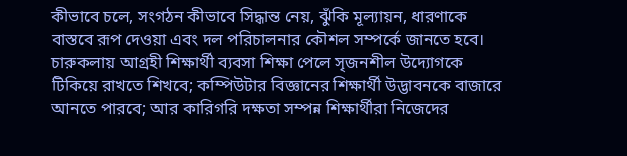কীভাবে চলে, সংগঠন কীভাবে সিদ্ধান্ত নেয়, ঝুঁকি মূল্যায়ন, ধারণাকে বাস্তবে রূপ দেওয়া এবং দল পরিচালনার কৌশল সম্পর্কে জানতে হবে। চারুকলায় আগ্রহী শিক্ষার্থী ব্যবসা শিক্ষা পেলে সৃজনশীল উদ্যোগকে টিকিয়ে রাখতে শিখবে; কম্পিউটার বিজ্ঞানের শিক্ষার্থী উদ্ভাবনকে বাজারে আনতে পারবে; আর কারিগরি দক্ষতা সম্পন্ন শিক্ষার্থীরা নিজেদের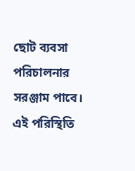ছোট ব্যবসা পরিচালনার সরঞ্জাম পাবে।
এই পরিস্থিতি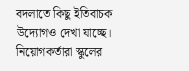বদলাতে কিছু ইতিবাচক উদ্যোগও দেখা যাচ্ছে। নিয়োগকর্তারা স্কুলের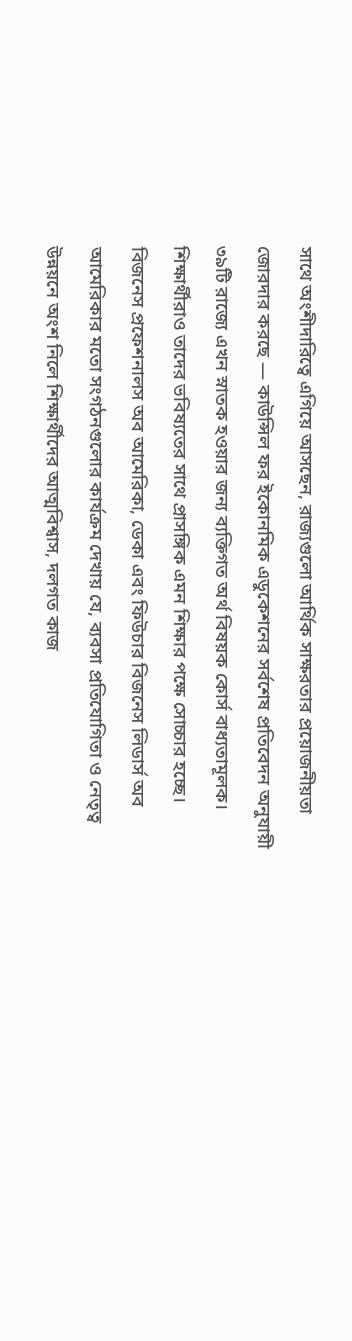সাথে অংশীদারিত্বে এগিয়ে আসছেন, রাজ্যগুলো আর্থিক সাক্ষরতার প্রয়োজনীয়তা জোরদার করছে — কাউন্সিল ফর ইকোনমিক এডুকেশনের সর্বশেষ প্রতিবেদন অনুযায়ী ৩৯টি রাজ্যে এখন স্নাতক হওয়ার জন্য ব্যক্তিগত অর্থ বিষয়ক কোর্স বাধ্যতামূলক। শিক্ষার্থীরাও তাদের ভবিষ্যতের সাথে প্রাসঙ্গিক এমন শিক্ষার পক্ষে সোচ্চার হচ্ছে। বিজনেস প্রফেশনালস অব আমেরিকা, ডেকা এবং ফিউচার বিজনেস লিডার্স অব আমেরিকার মতো সংগঠনগুলোর কার্যক্রম দেখায় যে, ব্যবসা প্রতিযোগিতা ও নেতৃত্ব উন্নয়নে অংশ নিলে শিক্ষার্থীদের আত্মবিশ্বাস, দলগত কাজ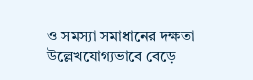ও সমস্যা সমাধানের দক্ষতা উল্লেখযোগ্যভাবে বেড়ে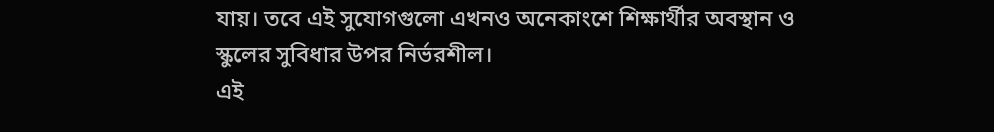যায়। তবে এই সুযোগগুলো এখনও অনেকাংশে শিক্ষার্থীর অবস্থান ও স্কুলের সুবিধার উপর নির্ভরশীল।
এই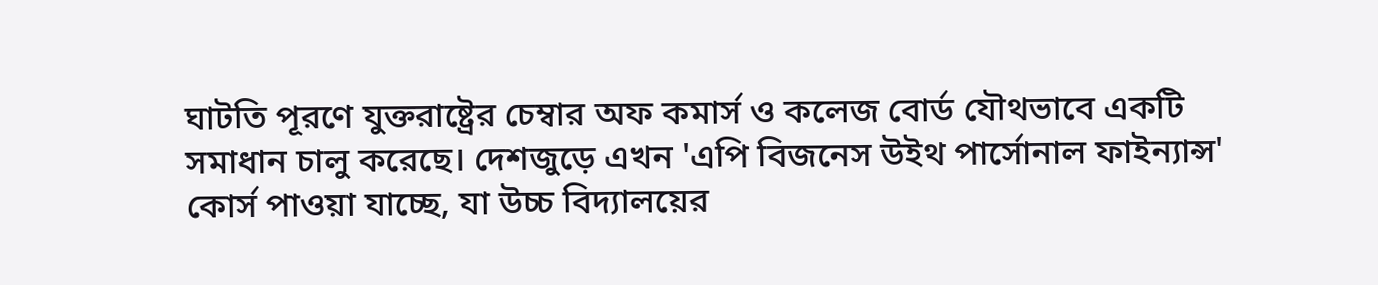ঘাটতি পূরণে যুক্তরাষ্ট্রের চেম্বার অফ কমার্স ও কলেজ বোর্ড যৌথভাবে একটি সমাধান চালু করেছে। দেশজুড়ে এখন 'এপি বিজনেস উইথ পার্সোনাল ফাইন্যান্স' কোর্স পাওয়া যাচ্ছে, যা উচ্চ বিদ্যালয়ের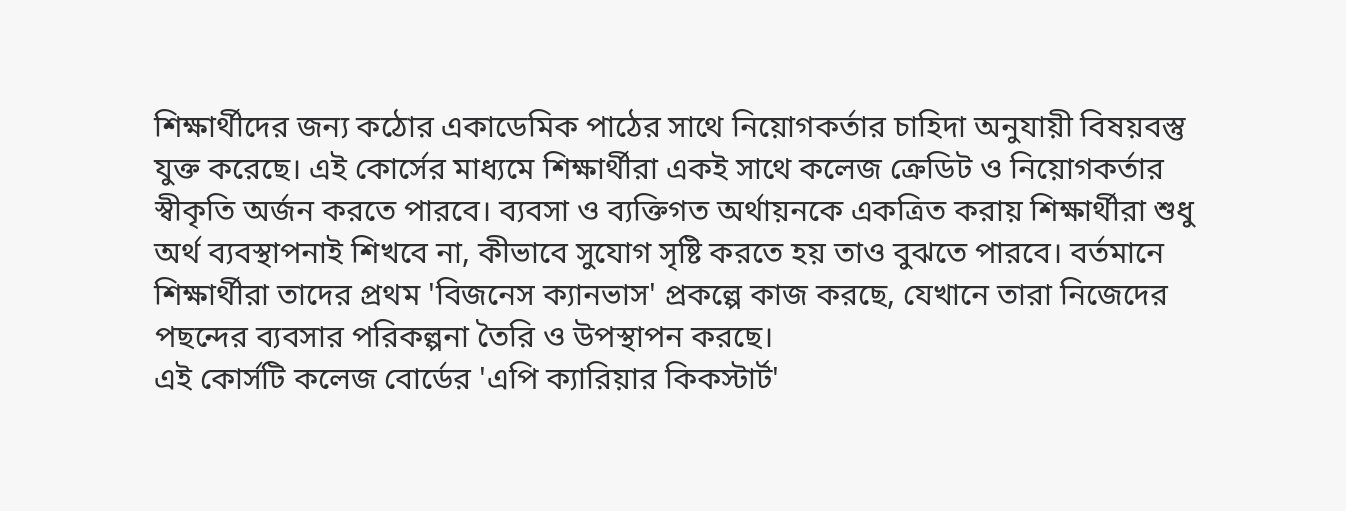শিক্ষার্থীদের জন্য কঠোর একাডেমিক পাঠের সাথে নিয়োগকর্তার চাহিদা অনুযায়ী বিষয়বস্তু যুক্ত করেছে। এই কোর্সের মাধ্যমে শিক্ষার্থীরা একই সাথে কলেজ ক্রেডিট ও নিয়োগকর্তার স্বীকৃতি অর্জন করতে পারবে। ব্যবসা ও ব্যক্তিগত অর্থায়নকে একত্রিত করায় শিক্ষার্থীরা শুধু অর্থ ব্যবস্থাপনাই শিখবে না, কীভাবে সুযোগ সৃষ্টি করতে হয় তাও বুঝতে পারবে। বর্তমানে শিক্ষার্থীরা তাদের প্রথম 'বিজনেস ক্যানভাস' প্রকল্পে কাজ করছে, যেখানে তারা নিজেদের পছন্দের ব্যবসার পরিকল্পনা তৈরি ও উপস্থাপন করছে।
এই কোর্সটি কলেজ বোর্ডের 'এপি ক্যারিয়ার কিকস্টার্ট'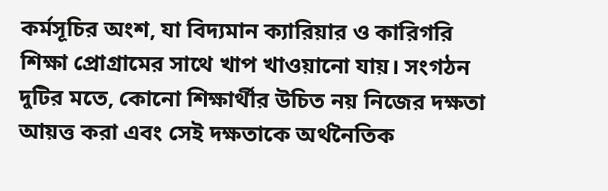কর্মসূচির অংশ, যা বিদ্যমান ক্যারিয়ার ও কারিগরি শিক্ষা প্রোগ্রামের সাথে খাপ খাওয়ানো যায়। সংগঠন দুটির মতে, কোনো শিক্ষার্থীর উচিত নয় নিজের দক্ষতা আয়ত্ত করা এবং সেই দক্ষতাকে অর্থনৈতিক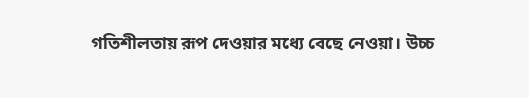গতিশীলতায় রূপ দেওয়ার মধ্যে বেছে নেওয়া। উচ্চ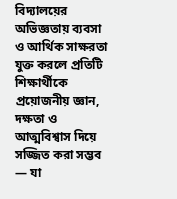বিদ্যালয়ের অভিজ্ঞতায় ব্যবসা ও আর্থিক সাক্ষরতা যুক্ত করলে প্রতিটি শিক্ষার্থীকে প্রয়োজনীয় জ্ঞান, দক্ষতা ও আত্মবিশ্বাস দিয়ে সজ্জিত করা সম্ভব — যা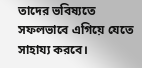তাদের ভবিষ্যতে সফলভাবে এগিয়ে যেতে সাহায্য করবে।